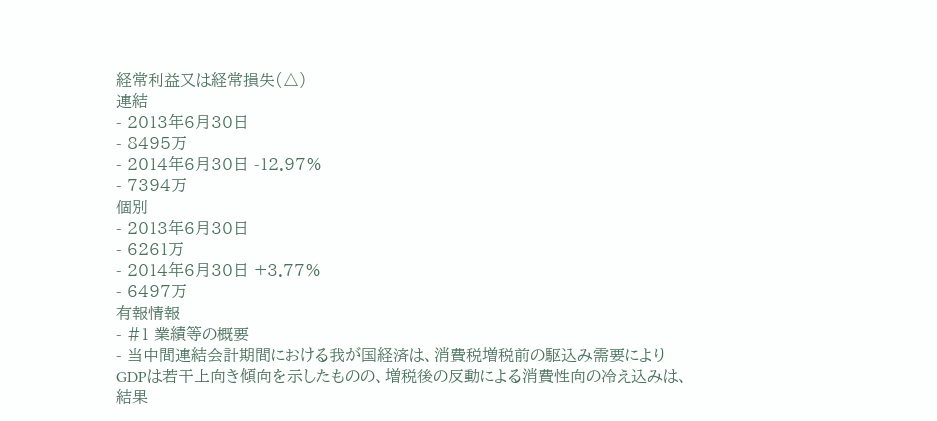経常利益又は経常損失(△)
連結
- 2013年6月30日
- 8495万
- 2014年6月30日 -12.97%
- 7394万
個別
- 2013年6月30日
- 6261万
- 2014年6月30日 +3.77%
- 6497万
有報情報
- #1 業績等の概要
- 当中間連結会計期間における我が国経済は、消費税増税前の駆込み需要によりGDPは若干上向き傾向を示したものの、増税後の反動による消費性向の冷え込みは、結果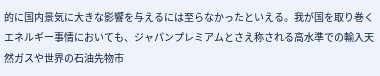的に国内景気に大きな影響を与えるには至らなかったといえる。我が国を取り巻くエネルギー事情においても、ジャパンプレミアムとさえ称される高水準での輸入天然ガスや世界の石油先物市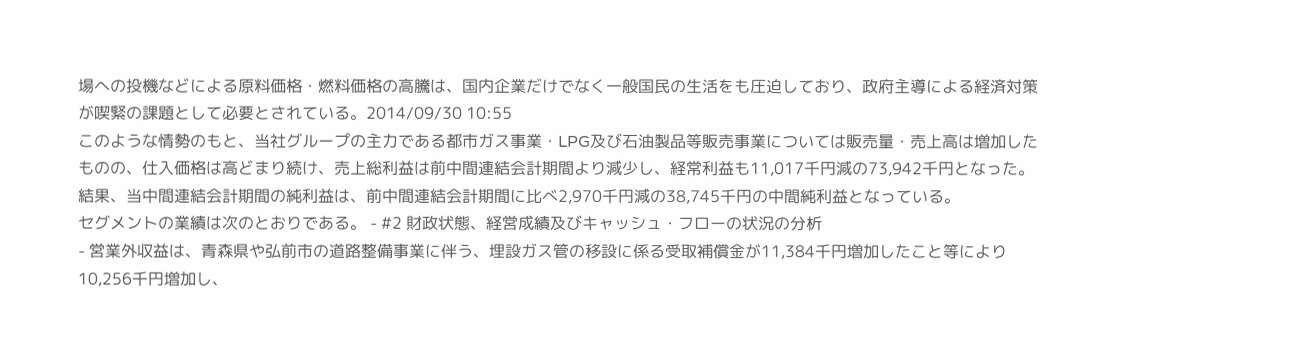場への投機などによる原料価格・燃料価格の高騰は、国内企業だけでなく一般国民の生活をも圧迫しており、政府主導による経済対策が喫緊の課題として必要とされている。2014/09/30 10:55
このような情勢のもと、当社グループの主力である都市ガス事業・LPG及び石油製品等販売事業については販売量・売上高は増加したものの、仕入価格は高どまり続け、売上総利益は前中間連結会計期間より減少し、経常利益も11,017千円減の73,942千円となった。結果、当中間連結会計期間の純利益は、前中間連結会計期間に比べ2,970千円減の38,745千円の中間純利益となっている。
セグメントの業績は次のとおりである。 - #2 財政状態、経営成績及びキャッシュ・フローの状況の分析
- 営業外収益は、青森県や弘前市の道路整備事業に伴う、埋設ガス管の移設に係る受取補償金が11,384千円増加したこと等により10,256千円増加し、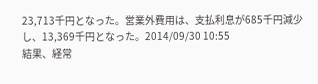23,713千円となった。営業外費用は、支払利息が685千円減少し、13,369千円となった。2014/09/30 10:55
結果、経常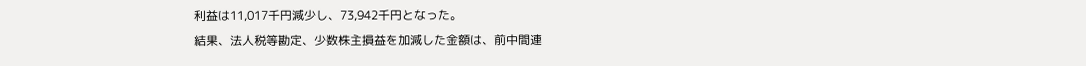利益は11,017千円減少し、73,942千円となった。
結果、法人税等勘定、少数株主損益を加減した金額は、前中間連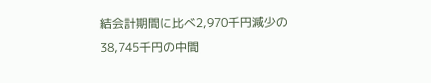結会計期間に比べ2,970千円減少の38,745千円の中間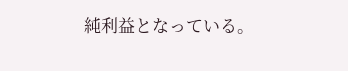純利益となっている。